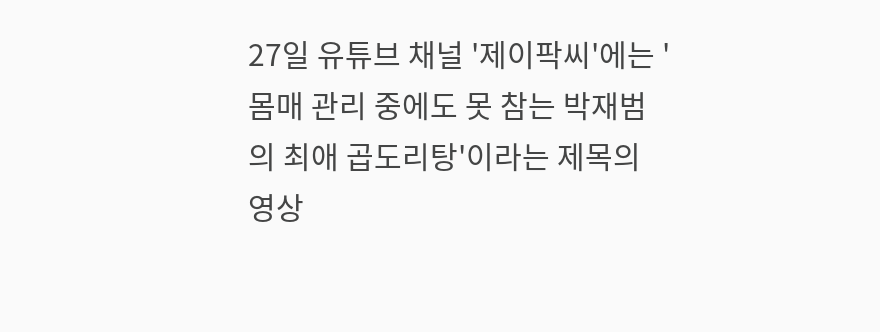27일 유튜브 채널 '제이팍씨'에는 '몸매 관리 중에도 못 참는 박재범의 최애 곱도리탕'이라는 제목의 영상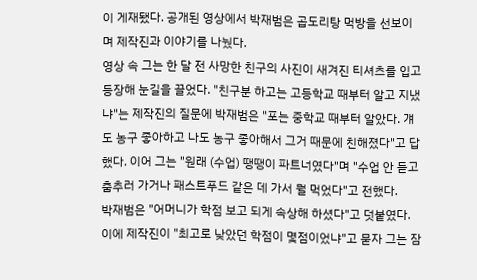이 게재됐다. 공개된 영상에서 박재범은 곱도리탕 먹방을 선보이며 제작진과 이야기를 나눴다.
영상 속 그는 한 달 전 사망한 친구의 사진이 새겨진 티셔츠를 입고 등장해 눈길을 끌었다. "친구분 하고는 고등학교 때부터 알고 지냈냐"는 제작진의 질문에 박재범은 "포는 중학교 때부터 알았다. 걔도 농구 좋아하고 나도 농구 좋아해서 그거 때문에 친해졌다"고 답했다. 이어 그는 "원래 (수업) 땡땡이 파트너였다"며 "수업 안 듣고 춤추러 가거나 패스트푸드 같은 데 가서 뭘 먹었다"고 전했다.
박재범은 "어머니가 학점 보고 되게 속상해 하셨다"고 덧붙였다. 이에 제작진이 "최고로 낮았던 학점이 몇점이었냐"고 묻자 그는 잠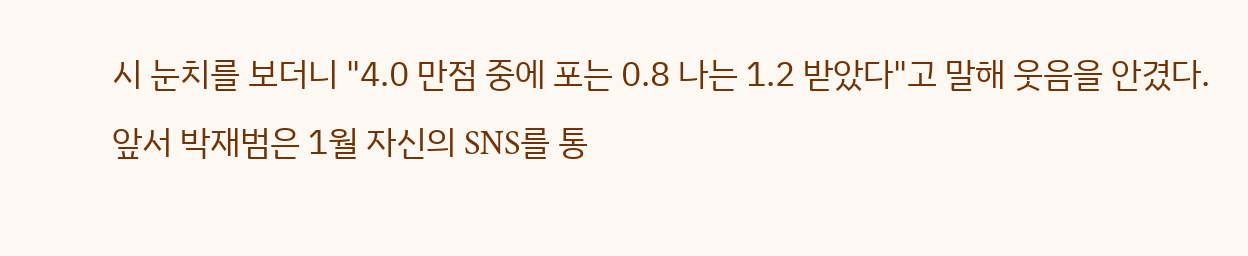시 눈치를 보더니 "4.0 만점 중에 포는 0.8 나는 1.2 받았다"고 말해 웃음을 안겼다.
앞서 박재범은 1월 자신의 SNS를 통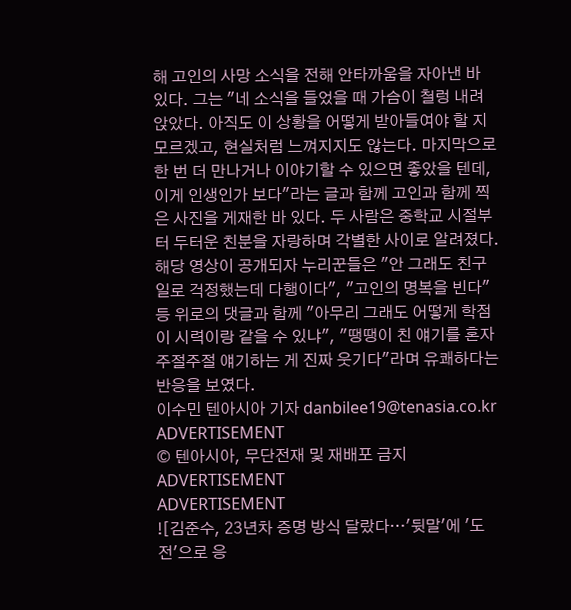해 고인의 사망 소식을 전해 안타까움을 자아낸 바 있다. 그는 "네 소식을 들었을 때 가슴이 철렁 내려앉았다. 아직도 이 상황을 어떻게 받아들여야 할 지 모르겠고, 현실처럼 느껴지지도 않는다. 마지막으로 한 번 더 만나거나 이야기할 수 있으면 좋았을 텐데, 이게 인생인가 보다"라는 글과 함께 고인과 함께 찍은 사진을 게재한 바 있다. 두 사람은 중학교 시절부터 두터운 친분을 자랑하며 각별한 사이로 알려졌다.
해당 영상이 공개되자 누리꾼들은 "안 그래도 친구일로 걱정했는데 다행이다", "고인의 명복을 빈다" 등 위로의 댓글과 함께 "아무리 그래도 어떻게 학점이 시력이랑 같을 수 있냐", "땡땡이 친 얘기를 혼자 주절주절 얘기하는 게 진짜 웃기다"라며 유쾌하다는 반응을 보였다.
이수민 텐아시아 기자 danbilee19@tenasia.co.kr
ADVERTISEMENT
© 텐아시아, 무단전재 및 재배포 금지
ADVERTISEMENT
ADVERTISEMENT
![김준수, 23년차 증명 방식 달랐다…'뒷말'에 '도전'으로 응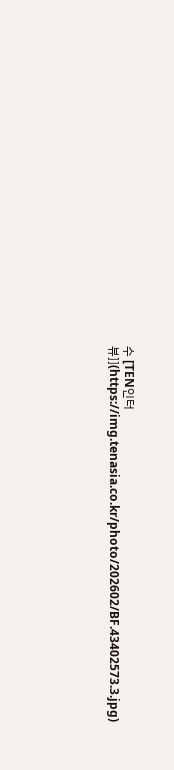수 [TEN인터뷰]](https://img.tenasia.co.kr/photo/202602/BF.43402573.3.jpg)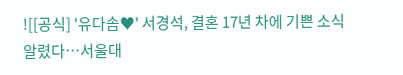![[공식] '유다솜♥' 서경석, 결혼 17년 차에 기쁜 소식 알렸다…서울대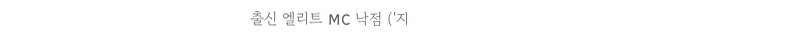출신 엘리트 MC 낙점 ('지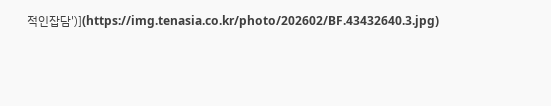적인잡담')](https://img.tenasia.co.kr/photo/202602/BF.43432640.3.jpg)